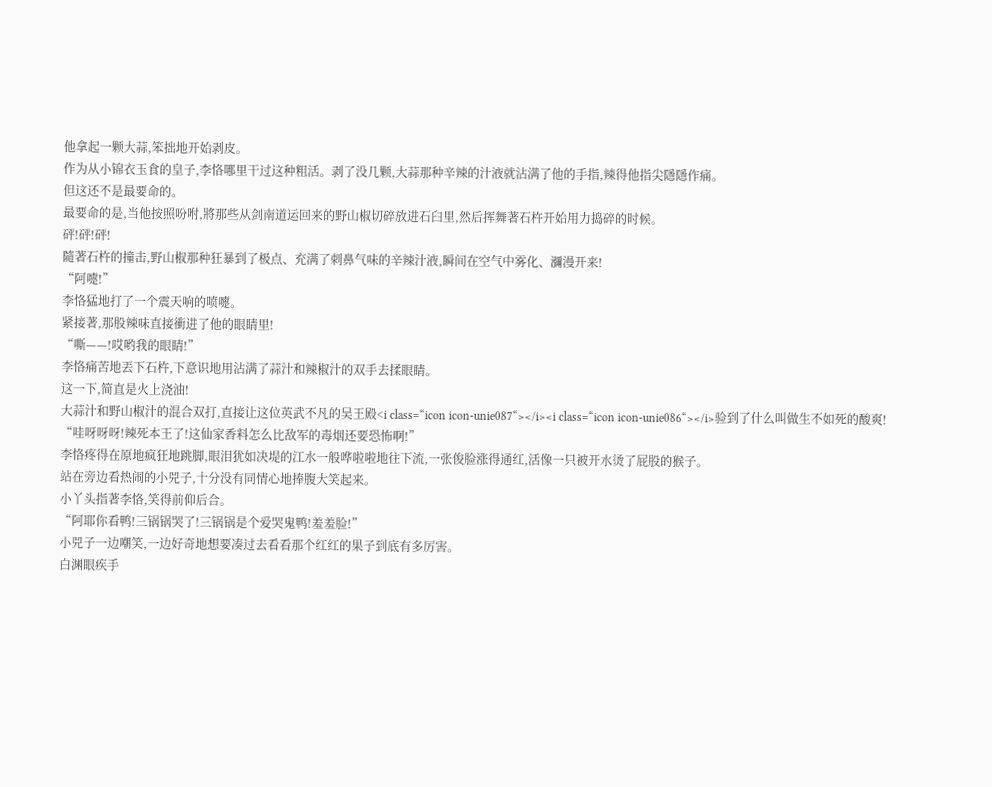他拿起一颗大蒜,笨拙地开始剥皮。
作为从小锦衣玉食的皇子,李恪哪里干过这种粗活。剥了没几颗,大蒜那种辛辣的汁液就沾满了他的手指,辣得他指尖隱隱作痛。
但这还不是最要命的。
最要命的是,当他按照吩咐,將那些从剑南道运回来的野山椒切碎放进石臼里,然后挥舞著石杵开始用力捣碎的时候。
砰!砰!砰!
隨著石杵的撞击,野山椒那种狂暴到了极点、充满了刺鼻气味的辛辣汁液,瞬间在空气中雾化、瀰漫开来!
“阿嚏!”
李恪猛地打了一个震天响的喷嚏。
紧接著,那股辣味直接衝进了他的眼睛里!
“嘶——!哎哟我的眼睛!”
李恪痛苦地丟下石杵,下意识地用沾满了蒜汁和辣椒汁的双手去揉眼睛。
这一下,简直是火上浇油!
大蒜汁和野山椒汁的混合双打,直接让这位英武不凡的吴王殿<i class=“icon icon-unie087“></i><i class=“icon icon-unie086“></i>验到了什么叫做生不如死的酸爽!
“哇呀呀呀!辣死本王了!这仙家香料怎么比敌军的毒烟还要恐怖啊!”
李恪疼得在原地疯狂地跳脚,眼泪犹如决堤的江水一般哗啦啦地往下流,一张俊脸涨得通红,活像一只被开水烫了屁股的猴子。
站在旁边看热闹的小兕子,十分没有同情心地捧腹大笑起来。
小丫头指著李恪,笑得前仰后合。
“阿耶你看鸭!三锅锅哭了!三锅锅是个爱哭鬼鸭!羞羞脸!”
小兕子一边嘲笑,一边好奇地想要凑过去看看那个红红的果子到底有多厉害。
白渊眼疾手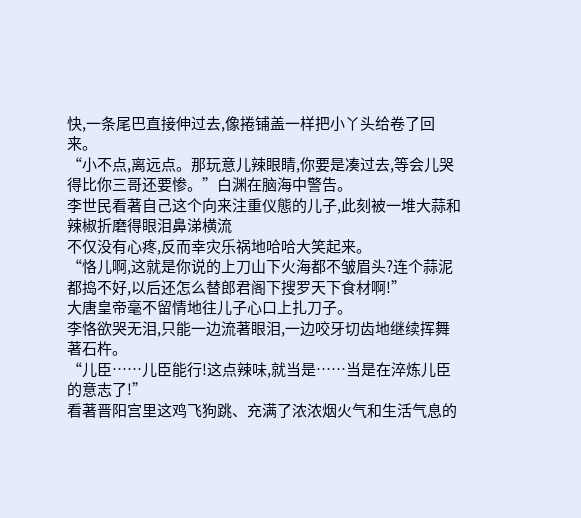快,一条尾巴直接伸过去,像捲铺盖一样把小丫头给卷了回来。
“小不点,离远点。那玩意儿辣眼睛,你要是凑过去,等会儿哭得比你三哥还要惨。”白渊在脑海中警告。
李世民看著自己这个向来注重仪態的儿子,此刻被一堆大蒜和辣椒折磨得眼泪鼻涕横流
不仅没有心疼,反而幸灾乐祸地哈哈大笑起来。
“恪儿啊,这就是你说的上刀山下火海都不皱眉头?连个蒜泥都捣不好,以后还怎么替郎君阁下搜罗天下食材啊!”
大唐皇帝毫不留情地往儿子心口上扎刀子。
李恪欲哭无泪,只能一边流著眼泪,一边咬牙切齿地继续挥舞著石杵。
“儿臣……儿臣能行!这点辣味,就当是……当是在淬炼儿臣的意志了!”
看著晋阳宫里这鸡飞狗跳、充满了浓浓烟火气和生活气息的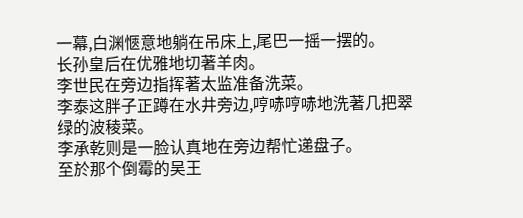一幕,白渊愜意地躺在吊床上,尾巴一摇一摆的。
长孙皇后在优雅地切著羊肉。
李世民在旁边指挥著太监准备洗菜。
李泰这胖子正蹲在水井旁边,哼哧哼哧地洗著几把翠绿的波稜菜。
李承乾则是一脸认真地在旁边帮忙递盘子。
至於那个倒霉的吴王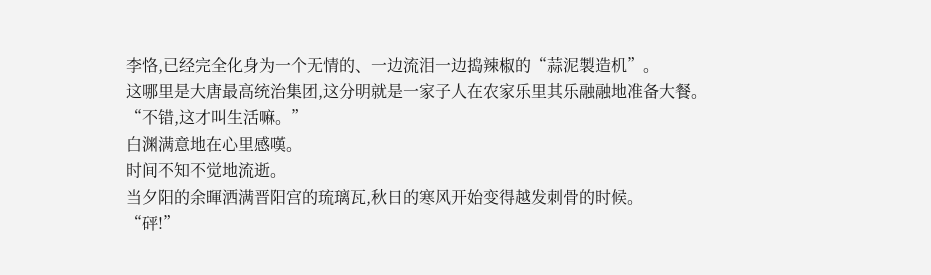李恪,已经完全化身为一个无情的、一边流泪一边捣辣椒的“蒜泥製造机”。
这哪里是大唐最高统治集团,这分明就是一家子人在农家乐里其乐融融地准备大餐。
“不错,这才叫生活嘛。”
白渊满意地在心里感嘆。
时间不知不觉地流逝。
当夕阳的余暉洒满晋阳宫的琉璃瓦,秋日的寒风开始变得越发刺骨的时候。
“砰!”